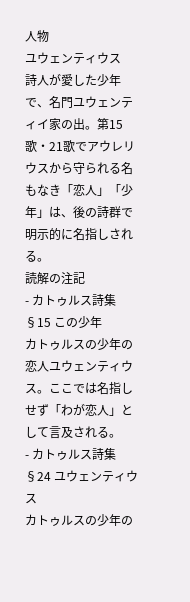人物
ユウェンティウス
詩人が愛した少年で、名門ユウェンティイ家の出。第15歌・21歌でアウレリウスから守られる名もなき「恋人」「少年」は、後の詩群で明示的に名指しされる。
読解の注記
- カトゥルス詩集 §15 この少年
カトゥルスの少年の恋人ユウェンティウス。ここでは名指しせず「わが恋人」として言及される。
- カトゥルス詩集 §24 ユウェンティウス
カトゥルスの少年の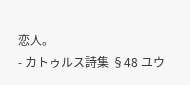恋人。
- カトゥルス詩集 §48 ユウ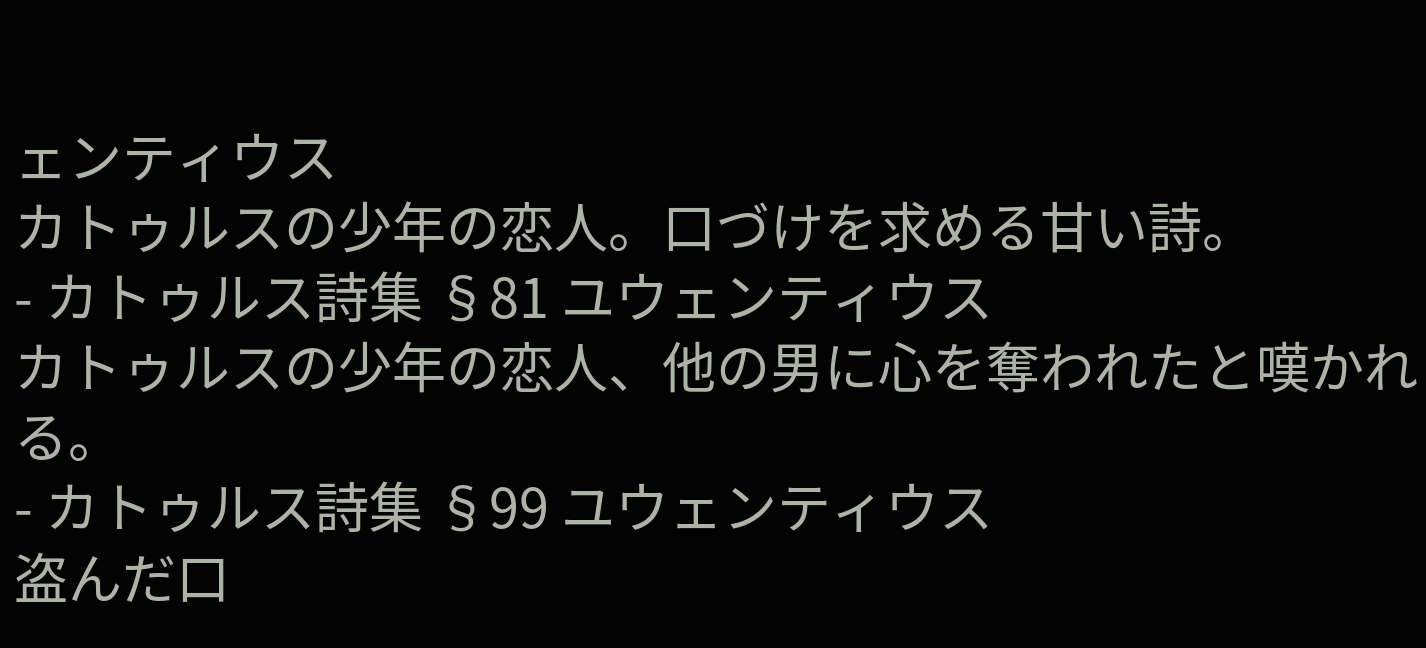ェンティウス
カトゥルスの少年の恋人。口づけを求める甘い詩。
- カトゥルス詩集 §81 ユウェンティウス
カトゥルスの少年の恋人、他の男に心を奪われたと嘆かれる。
- カトゥルス詩集 §99 ユウェンティウス
盗んだ口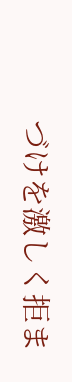づけを激しく拒ま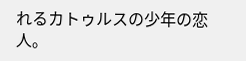れるカトゥルスの少年の恋人。